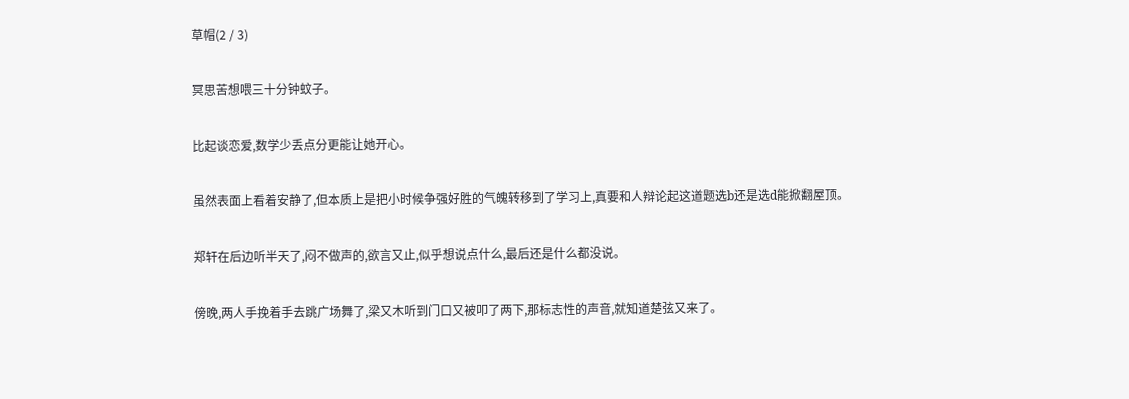草帽(2 / 3)

冥思苦想喂三十分钟蚊子。

比起谈恋爱,数学少丢点分更能让她开心。

虽然表面上看着安静了,但本质上是把小时候争强好胜的气魄转移到了学习上,真要和人辩论起这道题选b还是选d能掀翻屋顶。

郑轩在后边听半天了,闷不做声的,欲言又止,似乎想说点什么,最后还是什么都没说。

傍晚,两人手挽着手去跳广场舞了,梁又木听到门口又被叩了两下,那标志性的声音,就知道楚弦又来了。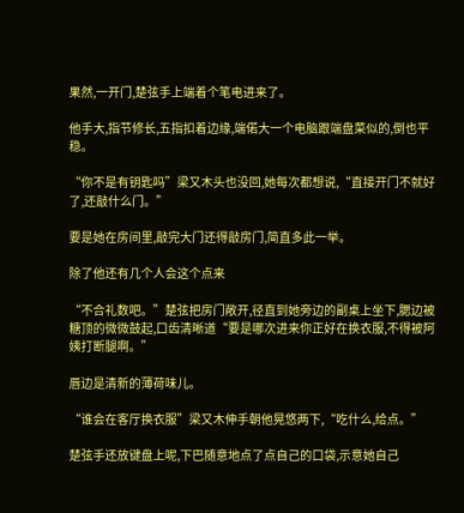果然,一开门,楚弦手上端着个笔电进来了。

他手大,指节修长,五指扣着边缘,端偌大一个电脑跟端盘菜似的,倒也平稳。

“你不是有钥匙吗”梁又木头也没回,她每次都想说,“直接开门不就好了,还敲什么门。”

要是她在房间里,敲完大门还得敲房门,简直多此一举。

除了他还有几个人会这个点来

“不合礼数吧。”楚弦把房门敞开,径直到她旁边的副桌上坐下,腮边被糖顶的微微鼓起,口齿清晰道“要是哪次进来你正好在换衣服,不得被阿姨打断腿啊。”

唇边是清新的薄荷味儿。

“谁会在客厅换衣服”梁又木伸手朝他晃悠两下,“吃什么,给点。”

楚弦手还放键盘上呢,下巴随意地点了点自己的口袋,示意她自己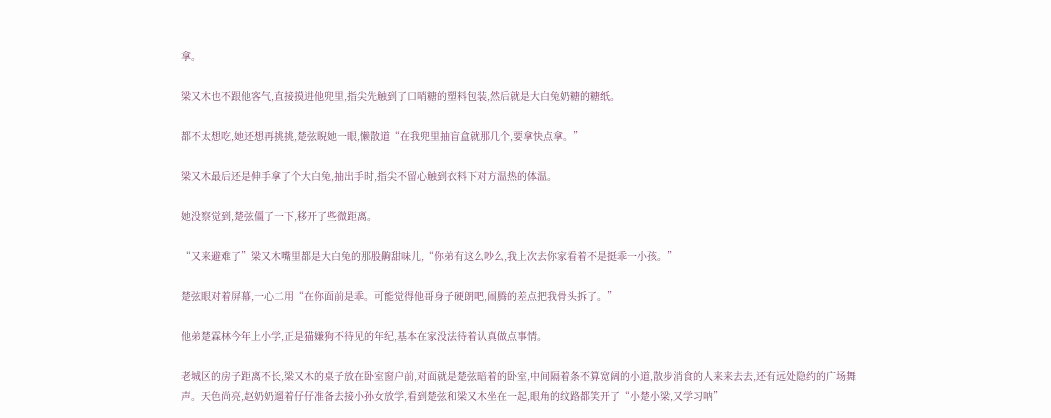拿。

梁又木也不跟他客气,直接摸进他兜里,指尖先触到了口哨糖的塑料包装,然后就是大白兔奶糖的糖纸。

都不太想吃,她还想再挑挑,楚弦睨她一眼,懒散道“在我兜里抽盲盒就那几个,要拿快点拿。”

梁又木最后还是伸手拿了个大白兔,抽出手时,指尖不留心触到衣料下对方温热的体温。

她没察觉到,楚弦僵了一下,移开了些微距离。

“又来避难了”梁又木嘴里都是大白兔的那股齁甜味儿,“你弟有这么吵么,我上次去你家看着不是挺乖一小孩。”

楚弦眼对着屏幕,一心二用“在你面前是乖。可能觉得他哥身子硬朗吧,闹腾的差点把我骨头拆了。”

他弟楚霖林今年上小学,正是猫嫌狗不待见的年纪,基本在家没法待着认真做点事情。

老城区的房子距离不长,梁又木的桌子放在卧室窗户前,对面就是楚弦暗着的卧室,中间隔着条不算宽阔的小道,散步消食的人来来去去,还有远处隐约的广场舞声。天色尚亮,赵奶奶遛着仔仔准备去接小孙女放学,看到楚弦和梁又木坐在一起,眼角的纹路都笑开了“小楚小梁,又学习呐”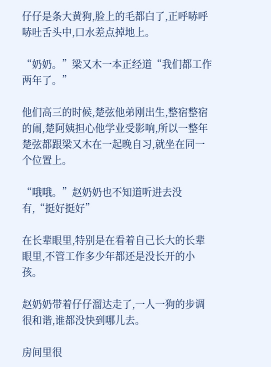仔仔是条大黄狗,脸上的毛都白了,正呼哧呼哧吐舌头中,口水差点掉地上。

“奶奶。”梁又木一本正经道“我们都工作两年了。”

他们高三的时候,楚弦他弟刚出生,整宿整宿的闹,楚阿姨担心他学业受影响,所以一整年楚弦都跟梁又木在一起晚自习,就坐在同一个位置上。

“哦哦。”赵奶奶也不知道听进去没有,“挺好挺好”

在长辈眼里,特别是在看着自己长大的长辈眼里,不管工作多少年都还是没长开的小孩。

赵奶奶带着仔仔溜达走了,一人一狗的步调很和谐,谁都没快到哪儿去。

房间里很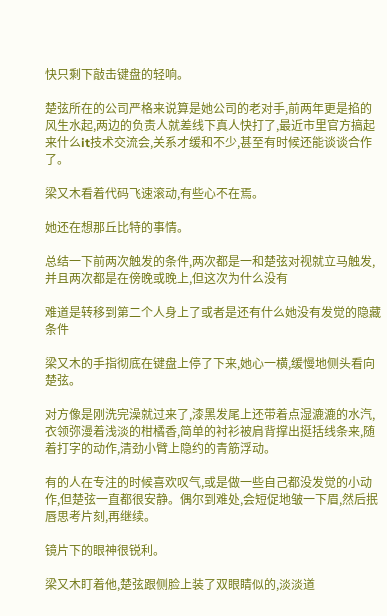快只剩下敲击键盘的轻响。

楚弦所在的公司严格来说算是她公司的老对手,前两年更是掐的风生水起,两边的负责人就差线下真人快打了,最近市里官方搞起来什么it技术交流会,关系才缓和不少,甚至有时候还能谈谈合作了。

梁又木看着代码飞速滚动,有些心不在焉。

她还在想那丘比特的事情。

总结一下前两次触发的条件,两次都是一和楚弦对视就立马触发,并且两次都是在傍晚或晚上,但这次为什么没有

难道是转移到第二个人身上了或者是还有什么她没有发觉的隐藏条件

梁又木的手指彻底在键盘上停了下来,她心一横,缓慢地侧头看向楚弦。

对方像是刚洗完澡就过来了,漆黑发尾上还带着点湿漉漉的水汽,衣领弥漫着浅淡的柑橘香,简单的衬衫被肩背撑出挺括线条来,随着打字的动作,清劲小臂上隐约的青筋浮动。

有的人在专注的时候喜欢叹气,或是做一些自己都没发觉的小动作,但楚弦一直都很安静。偶尔到难处,会短促地皱一下眉,然后抿唇思考片刻,再继续。

镜片下的眼神很锐利。

梁又木盯着他,楚弦跟侧脸上装了双眼睛似的,淡淡道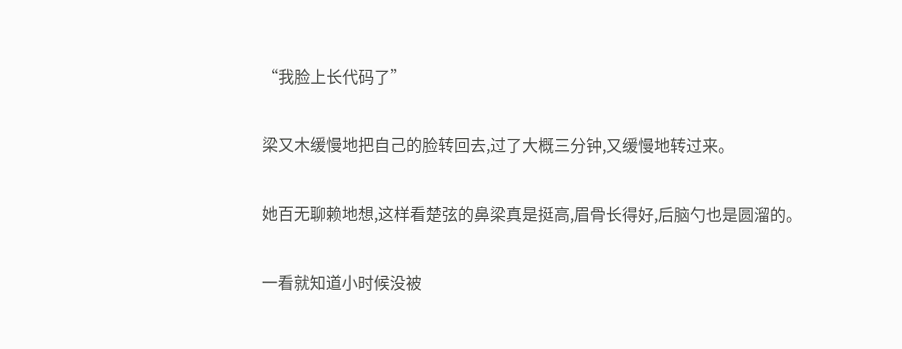“我脸上长代码了”

梁又木缓慢地把自己的脸转回去,过了大概三分钟,又缓慢地转过来。

她百无聊赖地想,这样看楚弦的鼻梁真是挺高,眉骨长得好,后脑勺也是圆溜的。

一看就知道小时候没被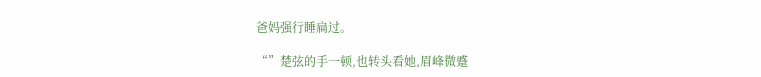爸妈强行睡扁过。

“”楚弦的手一顿,也转头看她,眉峰微蹙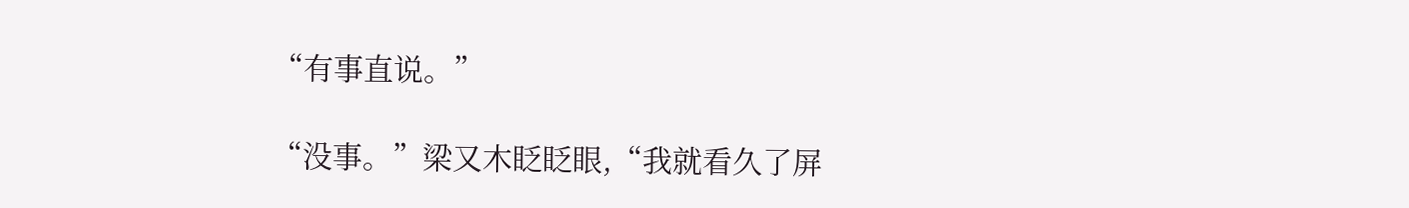“有事直说。”

“没事。”梁又木眨眨眼,“我就看久了屏